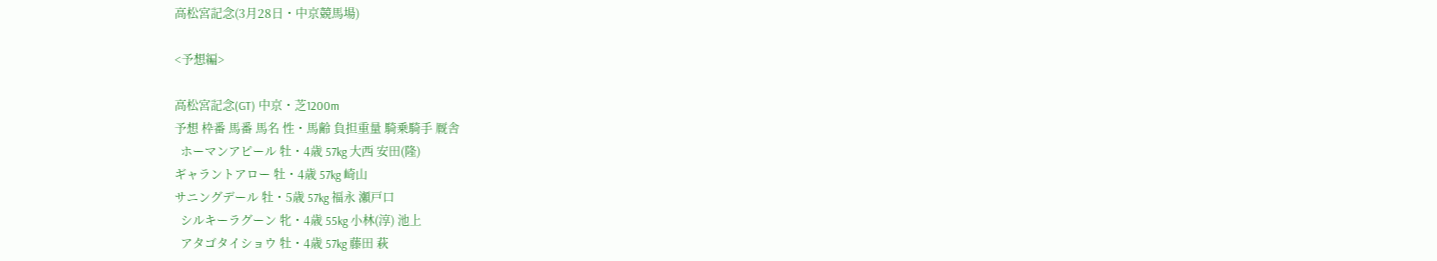高松宮記念(3月28日・中京競馬場)

<予想編>

高松宮記念(GT) 中京・芝1200m
予想 枠番 馬番 馬名 性・馬齢 負担重量 騎乗騎手 厩舎
  ホーマンアピール 牡・4歳 57kg 大西 安田(隆)
ギャラントアロー 牡・4歳 57kg 崎山
サニングデール 牡・5歳 57kg 福永 瀬戸口
  シルキーラグーン 牝・4歳 55kg 小林(淳) 池上
  アタゴタイショウ 牡・4歳 57kg 藤田 萩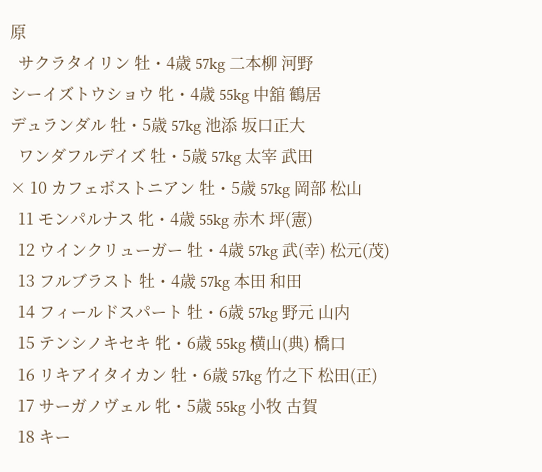原
  サクラタイリン 牡・4歳 57kg 二本柳 河野
シーイズトウショウ 牝・4歳 55kg 中舘 鶴居
デュランダル 牡・5歳 57kg 池添 坂口正大
  ワンダフルデイズ 牡・5歳 57kg 太宰 武田
× 10 カフェボストニアン 牡・5歳 57kg 岡部 松山
  11 モンパルナス 牝・4歳 55kg 赤木 坪(憲)
  12 ウインクリューガー 牡・4歳 57kg 武(幸) 松元(茂)
  13 フルブラスト 牡・4歳 57kg 本田 和田
  14 フィールドスパート 牡・6歳 57kg 野元 山内
  15 テンシノキセキ 牝・6歳 55kg 横山(典) 橋口
  16 リキアイタイカン 牡・6歳 57kg 竹之下 松田(正)
  17 サーガノヴェル 牝・5歳 55kg 小牧 古賀
  18 キー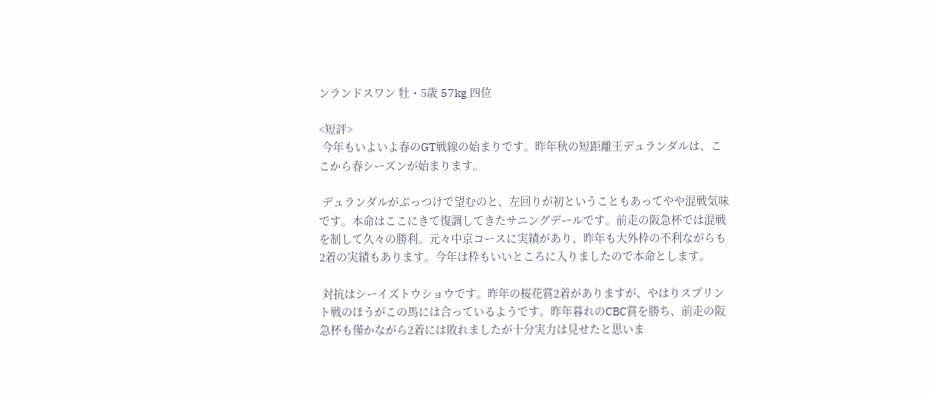ンランドスワン 牡・5歳 57kg 四位

<短評>
 今年もいよいよ春のGT戦線の始まりです。昨年秋の短距離王デュランダルは、ここから春シーズンが始まります。

 デュランダルがぶっつけで望むのと、左回りが初ということもあってやや混戦気味です。本命はここにきて復調してきたサニングデールです。前走の阪急杯では混戦を制して久々の勝利。元々中京コースに実績があり、昨年も大外枠の不利ながらも2着の実績もあります。今年は枠もいいところに入りましたので本命とします。

 対抗はシーイズトウショウです。昨年の桜花賞2着がありますが、やはりスプリント戦のほうがこの馬には合っているようです。昨年暮れのCBC賞を勝ち、前走の阪急杯も僅かながら2着には敗れましたが十分実力は見せたと思いま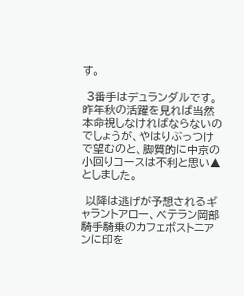す。

 3番手はデュランダルです。昨年秋の活躍を見れば当然本命視しなければならないのでしょうが、やはりぶっつけで望むのと、脚質的に中京の小回りコースは不利と思い▲としました。

 以降は逃げが予想されるギャラントアロー、ベテラン岡部騎手騎乗のカフェボストニアンに印を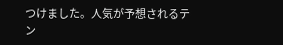つけました。人気が予想されるテン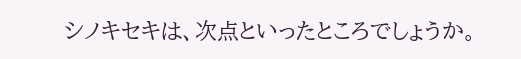シノキセキは、次点といったところでしょうか。